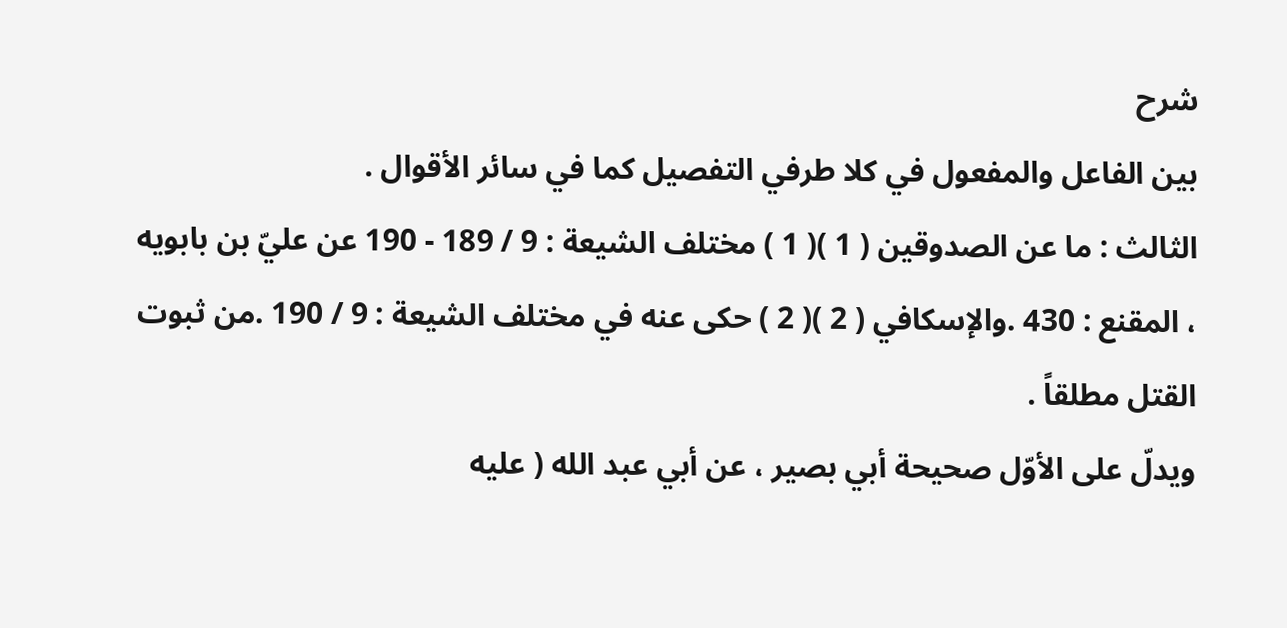شرح
بين الفاعل والمفعول في كلا طرفي التفصيل كما في سائر الأقوال .
الثالث : ما عن الصدوقين ( 1 )( 1 ) مختلف الشيعة : 9 / 189 - 190 عن عليّ بن بابويه ، المقنع : 430 .والإسكافي ( 2 )( 2 ) حكى عنه في مختلف الشيعة : 9 / 190 .من ثبوت القتل مطلقاً .
ويدلّ على الأوّل صحيحة أبي بصير ، عن أبي عبد الله ( عليه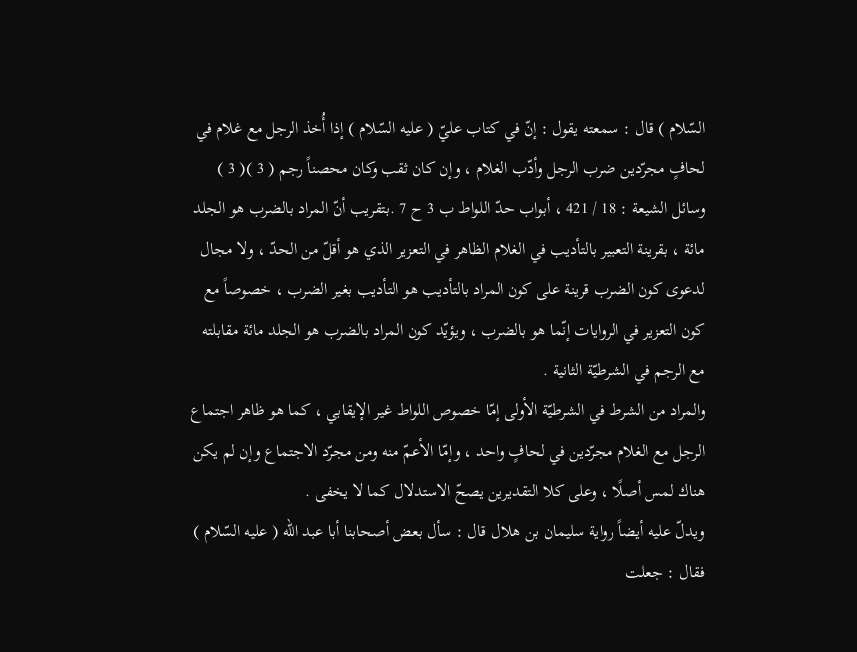السّلام ) قال : سمعته يقول : إنّ في كتاب عليّ ( عليه السّلام ) إذا أُخذ الرجل مع غلام في لحافٍ مجرّدين ضرب الرجل وأدّب الغلام ، وإن كان ثقب وكان محصناً رجم ( 3 )( 3 ) وسائل الشيعة : 18 / 421 ، أبواب حدّ اللواط ب 3 ح 7 .بتقريب أنّ المراد بالضرب هو الجلد مائة ، بقرينة التعبير بالتأديب في الغلام الظاهر في التعزير الذي هو أقلّ من الحدّ ، ولا مجال لدعوى كون الضرب قرينة على كون المراد بالتأديب هو التأديب بغير الضرب ، خصوصاً مع كون التعزير في الروايات إنّما هو بالضرب ، ويؤيّد كون المراد بالضرب هو الجلد مائة مقابلته مع الرجم في الشرطيّة الثانية .
والمراد من الشرط في الشرطيّة الأولى إمّا خصوص اللواط غير الإيقابي ، كما هو ظاهر اجتماع الرجل مع الغلام مجرّدين في لحافٍ واحد ، وإمّا الأعمّ منه ومن مجرّد الاجتماع وإن لم يكن هناك لمس أصلًا ، وعلى كلا التقديرين يصحّ الاستدلال كما لا يخفى .
ويدلّ عليه أيضاً رواية سليمان بن هلال قال : سأل بعض أصحابنا أبا عبد الله ( عليه السّلام ) فقال : جعلت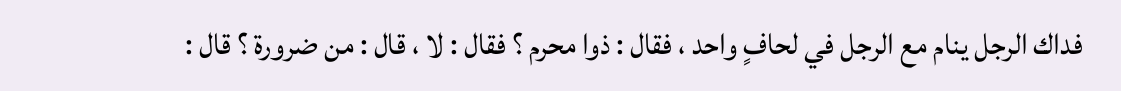فداك الرجل ينام مع الرجل في لحافٍ واحد ، فقال : ذوا محرم ؟ فقال : لا ، قال : من ضرورة ؟ قال :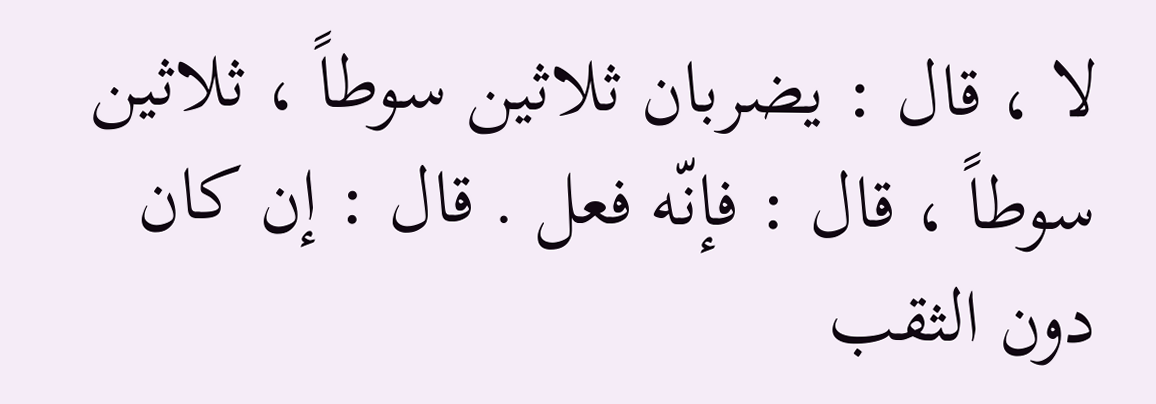لا ، قال : يضربان ثلاثين سوطاً ، ثلاثين سوطاً ، قال : فإنّه فعل . قال : إن كان دون الثقب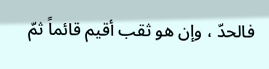فالحدّ ، وإن هو ثقب أقيم قائماً ثمّ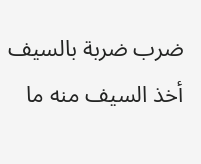ضرب ضربة بالسيف أخذ السيف منه ما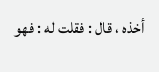أخذه ، قال : فقلت له : فهو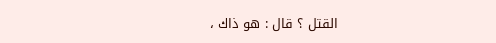القتل ؟ قال : هو ذاك ،